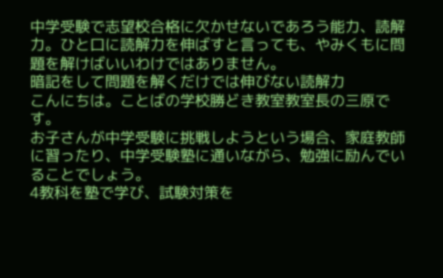中学受験で志望校合格に欠かせないであろう能力、読解力。ひと口に読解力を伸ばすと言っても、やみくもに問題を解けばいいわけではありません。
暗記をして問題を解くだけでは伸びない読解力
こんにちは。ことばの学校勝どき教室教室長の三原です。
お子さんが中学受験に挑戦しようという場合、家庭教師に習ったり、中学受験塾に通いながら、勉強に励んでいることでしょう。
4教科を塾で学び、試験対策を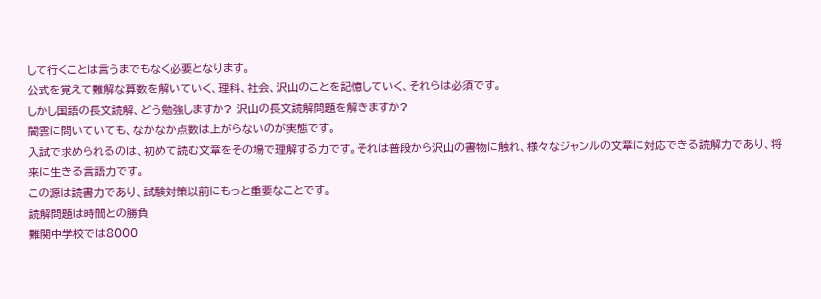して行くことは言うまでもなく必要となります。
公式を覚えて難解な算数を解いていく、理科、社会、沢山のことを記憶していく、それらは必須です。
しかし国語の長文読解、どう勉強しますか? 沢山の長文読解問題を解きますか?
闇雲に問いていても、なかなか点数は上がらないのが実態です。
入試で求められるのは、初めて読む文章をその場で理解する力です。それは普段から沢山の書物に触れ、様々なジャンルの文章に対応できる読解力であり、将来に生きる言語力です。
この源は読書力であり、試験対策以前にもっと重要なことです。
読解問題は時間との勝負
難関中学校では8000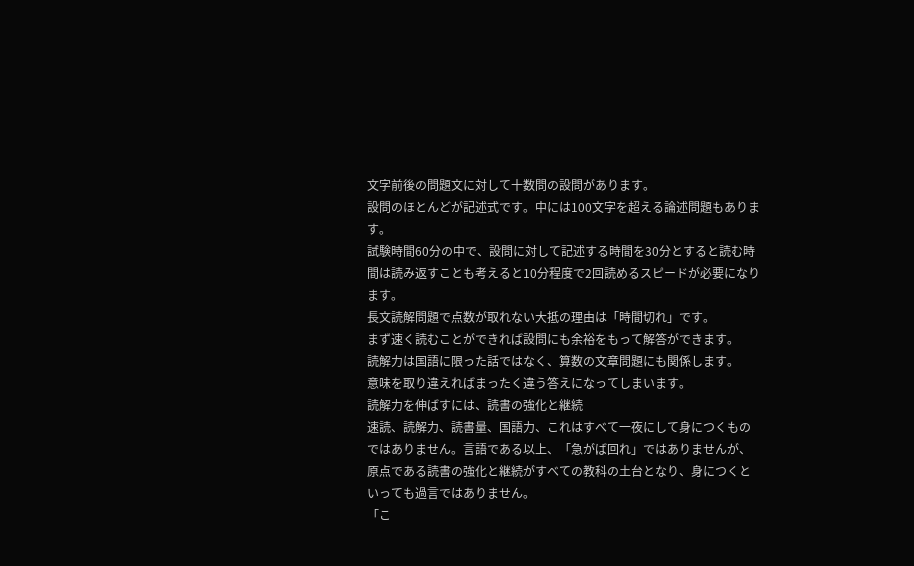文字前後の問題文に対して十数問の設問があります。
設問のほとんどが記述式です。中には100文字を超える論述問題もあります。
試験時間60分の中で、設問に対して記述する時間を30分とすると読む時間は読み返すことも考えると10分程度で2回読めるスピードが必要になります。
長文読解問題で点数が取れない大抵の理由は「時間切れ」です。
まず速く読むことができれば設問にも余裕をもって解答ができます。
読解力は国語に限った話ではなく、算数の文章問題にも関係します。
意味を取り違えればまったく違う答えになってしまいます。
読解力を伸ばすには、読書の強化と継続
速読、読解力、読書量、国語力、これはすべて一夜にして身につくものではありません。言語である以上、「急がば回れ」ではありませんが、原点である読書の強化と継続がすべての教科の土台となり、身につくといっても過言ではありません。
「こ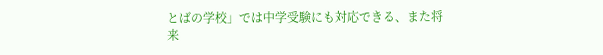とばの学校」では中学受験にも対応できる、また将来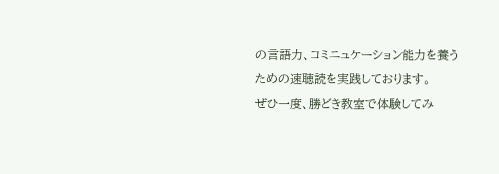の言語力、コミニュケーション能力を養うための速聴読を実践しております。
ぜひ一度、勝どき教室で体験してみ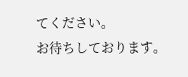てください。
お待ちしております。